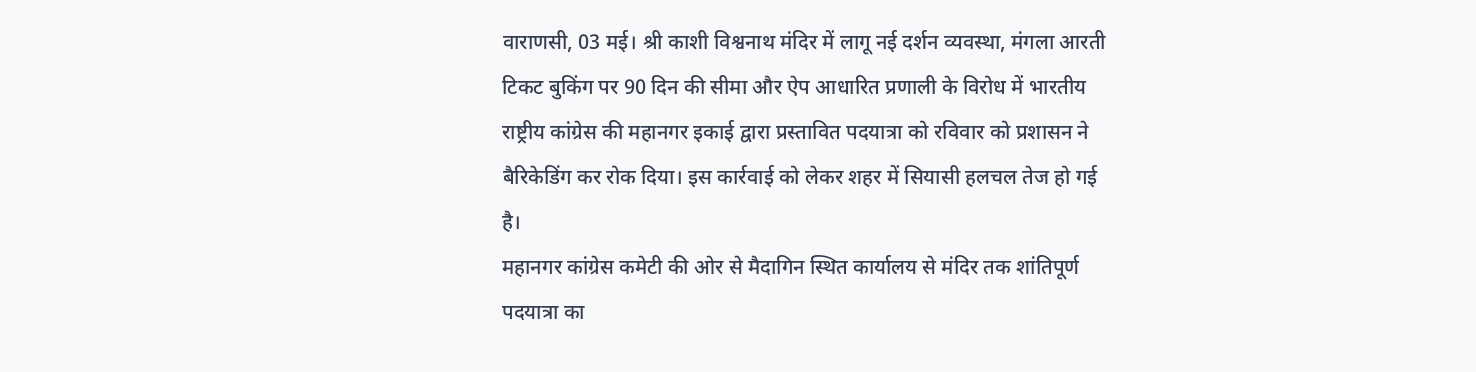वाराणसी, 03 मई। श्री काशी विश्वनाथ मंदिर में लागू नई दर्शन व्यवस्था, मंगला आरती टिकट बुकिंग पर 90 दिन की सीमा और ऐप आधारित प्रणाली के विरोध में भारतीय राष्ट्रीय कांग्रेस की महानगर इकाई द्वारा प्रस्तावित पदयात्रा को रविवार को प्रशासन ने बैरिकेडिंग कर रोक दिया। इस कार्रवाई को लेकर शहर में सियासी हलचल तेज हो गई है।
महानगर कांग्रेस कमेटी की ओर से मैदागिन स्थित कार्यालय से मंदिर तक शांतिपूर्ण पदयात्रा का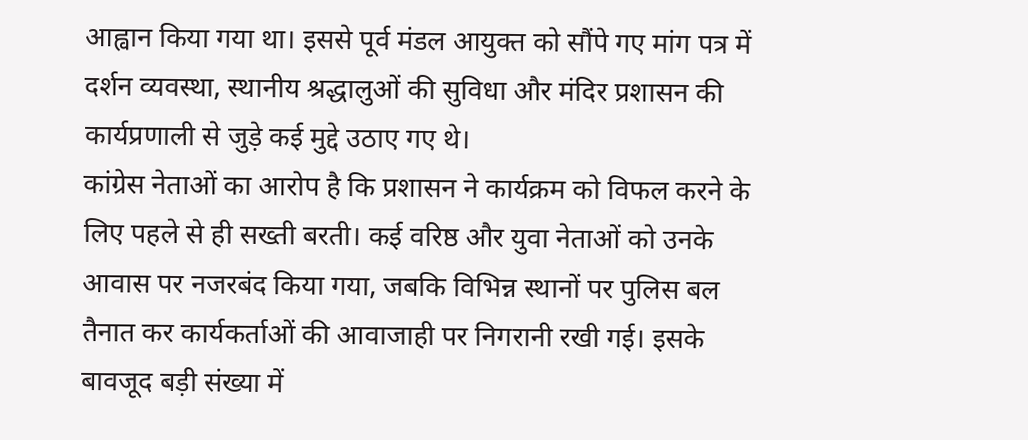आह्वान किया गया था। इससे पूर्व मंडल आयुक्त को सौंपे गए मांग पत्र में दर्शन व्यवस्था, स्थानीय श्रद्धालुओं की सुविधा और मंदिर प्रशासन की कार्यप्रणाली से जुड़े कई मुद्दे उठाए गए थे।
कांग्रेस नेताओं का आरोप है कि प्रशासन ने कार्यक्रम को विफल करने के लिए पहले से ही सख्ती बरती। कई वरिष्ठ और युवा नेताओं को उनके आवास पर नजरबंद किया गया, जबकि विभिन्न स्थानों पर पुलिस बल तैनात कर कार्यकर्ताओं की आवाजाही पर निगरानी रखी गई। इसके बावजूद बड़ी संख्या में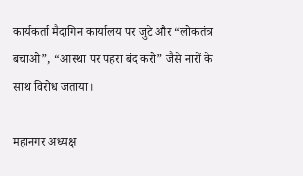कार्यकर्ता मैदागिन कार्यालय पर जुटे और “लोकतंत्र बचाओ”, “आस्था पर पहरा बंद करो” जैसे नारों के साथ विरोध जताया।

महानगर अध्यक्ष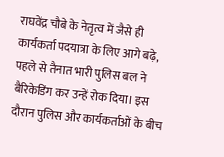राघवेंद्र चौबे के नेतृत्व में जैसे ही कार्यकर्ता पदयात्रा के लिए आगे बढ़े, पहले से तैनात भारी पुलिस बल ने बैरिकेडिंग कर उन्हें रोक दिया। इस दौरान पुलिस और कार्यकर्ताओं के बीच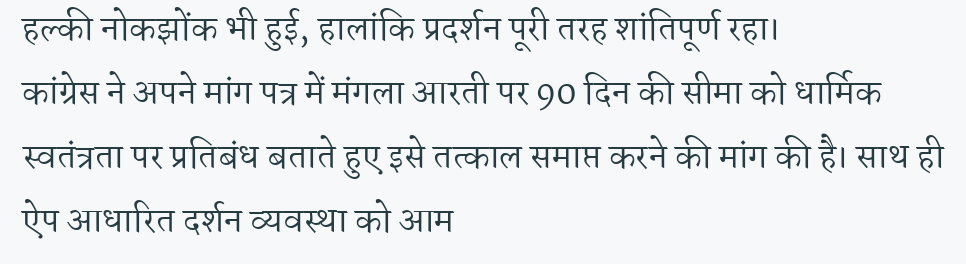हल्की नोकझोंक भी हुई, हालांकि प्रदर्शन पूरी तरह शांतिपूर्ण रहा।
कांग्रेस ने अपने मांग पत्र में मंगला आरती पर 90 दिन की सीमा को धार्मिक स्वतंत्रता पर प्रतिबंध बताते हुए इसे तत्काल समाप्त करने की मांग की है। साथ ही ऐप आधारित दर्शन व्यवस्था को आम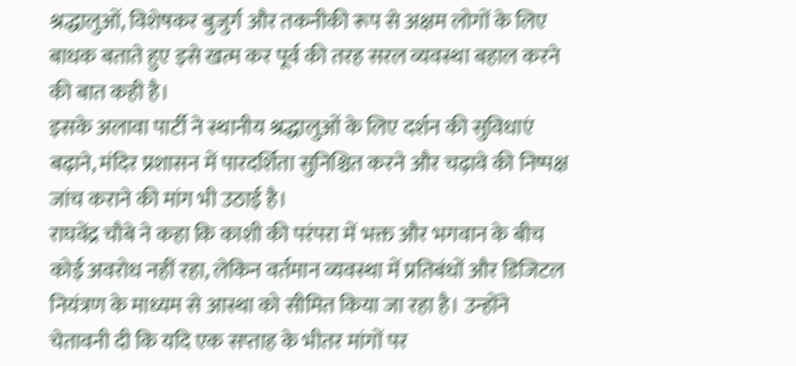श्रद्धालुओं, विशेषकर बुजुर्ग और तकनीकी रूप से अक्षम लोगों के लिए बाधक बताते हुए इसे खत्म कर पूर्व की तरह सरल व्यवस्था बहाल करने की बात कही है।
इसके अलावा पार्टी ने स्थानीय श्रद्धालुओं के लिए दर्शन की सुविधाएं बढ़ाने, मंदिर प्रशासन में पारदर्शिता सुनिश्चित करने और चढ़ावे की निष्पक्ष जांच कराने की मांग भी उठाई है।
राघवेंद्र चौबे ने कहा कि काशी की परंपरा में भक्त और भगवान के बीच कोई अवरोध नहीं रहा, लेकिन वर्तमान व्यवस्था में प्रतिबंधों और डिजिटल नियंत्रण के माध्यम से आस्था को सीमित किया जा रहा है। उन्होंने चेतावनी दी कि यदि एक सप्ताह के भीतर मांगों पर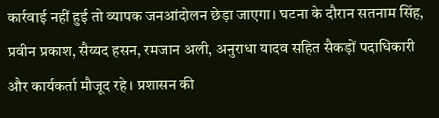कार्रवाई नहीं हुई तो व्यापक जनआंदोलन छेड़ा जाएगा। घटना के दौरान सतनाम सिंह, प्रवीन प्रकाश, सैय्यद हसन, रमजान अली, अनुराधा यादव सहित सैकड़ों पदाधिकारी और कार्यकर्ता मौजूद रहे। प्रशासन की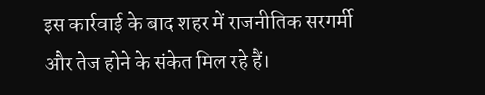इस कार्रवाई के बाद शहर में राजनीतिक सरगर्मी और तेज होने के संकेत मिल रहे हैं।